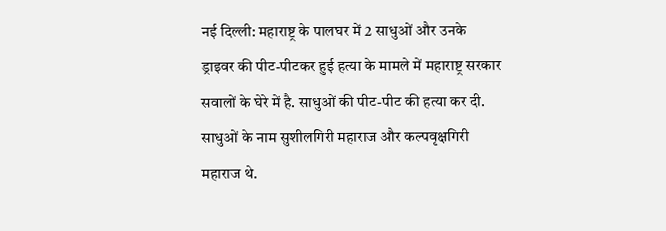नई दिल्ली: महाराष्ट्र के पालघर में 2 साधुओं और उनके ड्राइवर की पीट-पीटकर हुई हत्या के मामले में महाराष्ट्र सरकार सवालों के घेरे में है. साधुओं की पीट-पीट की हत्या कर दी. साधुओं के नाम सुशीलगिरी महाराज और कल्पवृक्षगिरी महाराज थे.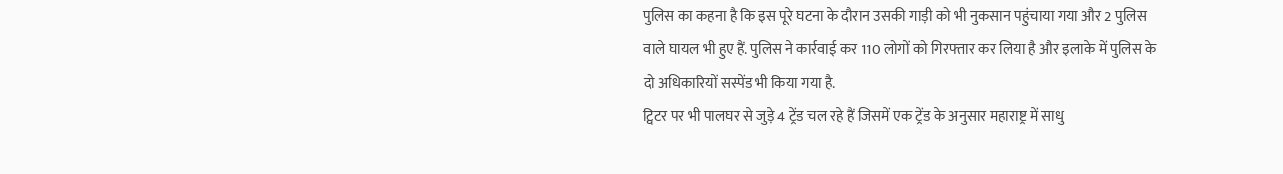पुलिस का कहना है कि इस पूरे घटना के दौरान उसकी गाड़ी को भी नुकसान पहुंचाया गया और 2 पुलिस वाले घायल भी हुए हैं. पुलिस ने कार्रवाई कर 110 लोगों को गिरफ्तार कर लिया है और इलाके में पुलिस के दो अधिकारियों सस्पेंड भी किया गया है.
ट्विटर पर भी पालघर से जुड़े 4 ट्रेंड चल रहे हैं जिसमें एक ट्रेंड के अनुसार महाराष्ट्र में साधु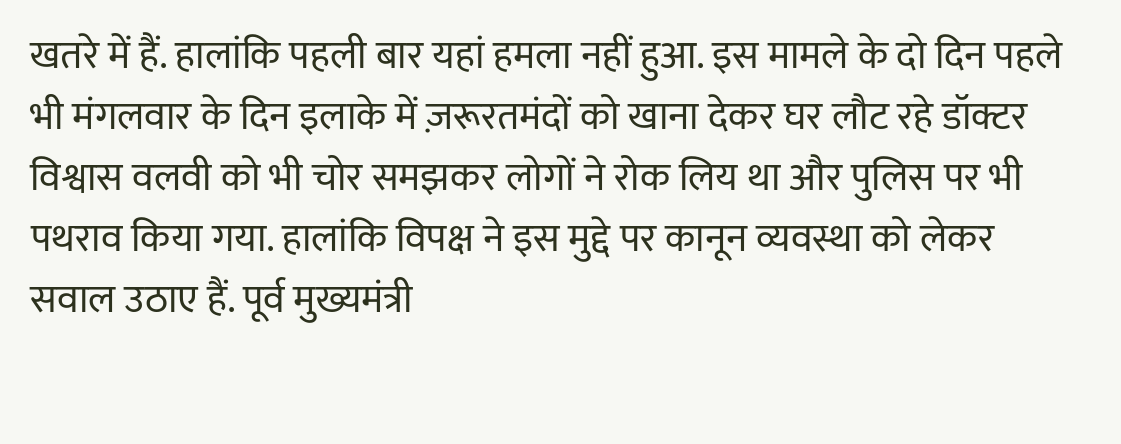खतरे में हैं. हालांकि पहली बार यहां हमला नहीं हुआ. इस मामले के दो दिन पहले भी मंगलवार के दिन इलाके में ज़रूरतमंदों को खाना देकर घर लौट रहे डॉक्टर विश्वास वलवी को भी चोर समझकर लोगों ने रोक लिय था और पुलिस पर भी पथराव किया गया. हालांकि विपक्ष ने इस मुद्दे पर कानून व्यवस्था को लेकर सवाल उठाए हैं. पूर्व मुख्यमंत्री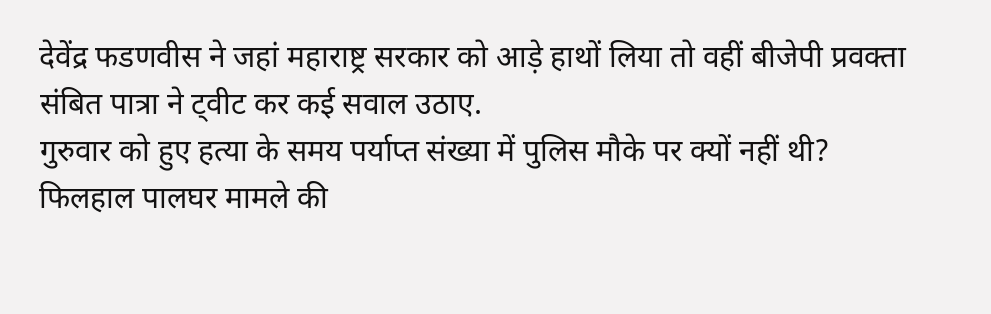देवेंद्र फडणवीस ने जहां महाराष्ट्र सरकार को आड़े हाथों लिया तो वहीं बीजेपी प्रवक्ता संबित पात्रा ने ट्वीट कर कई सवाल उठाए.
गुरुवार को हुए हत्या के समय पर्याप्त संख्या में पुलिस मौके पर क्यों नहीं थी?
फिलहाल पालघर मामले की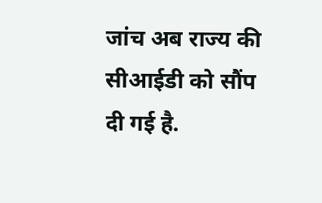जांच अब राज्य की सीआईडी को सौंप दी गई है.